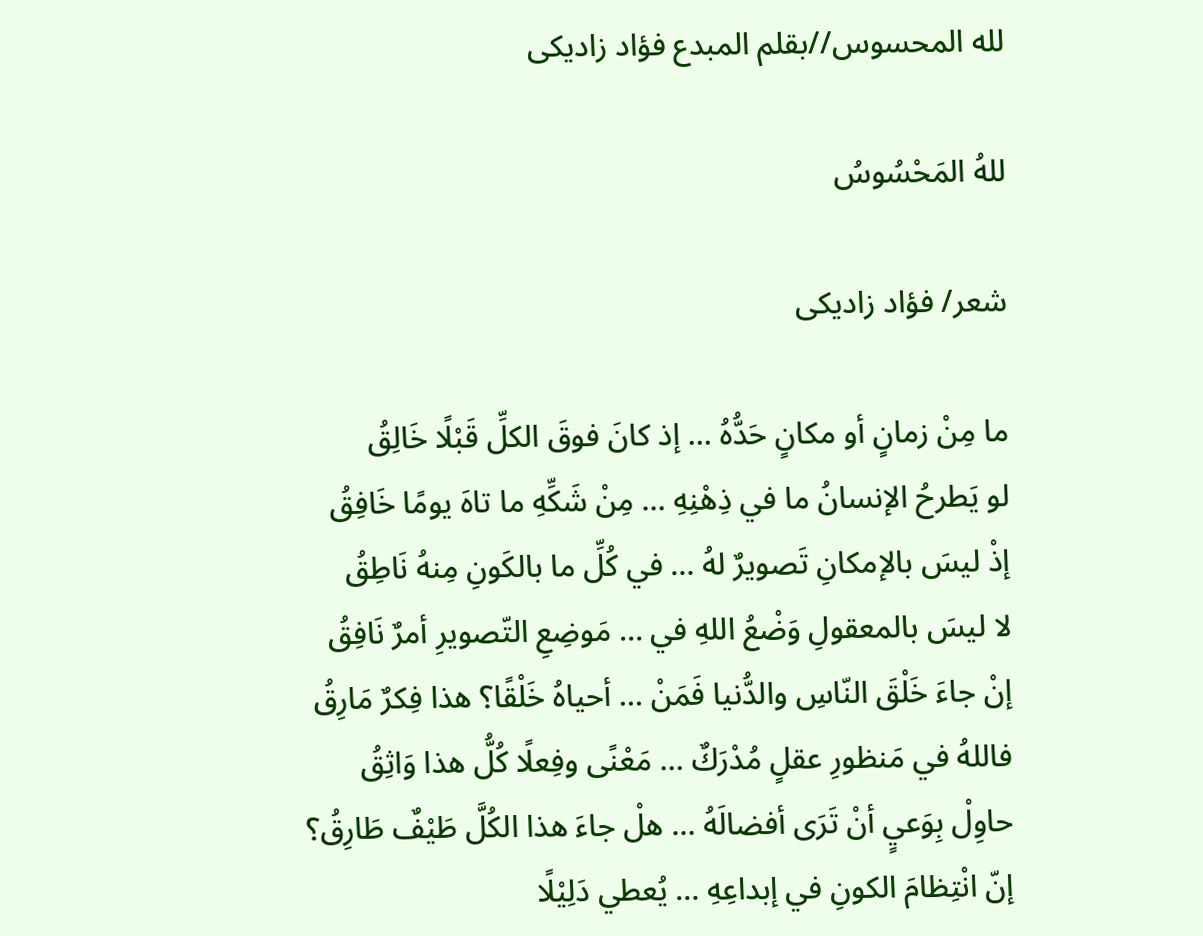لله المحسوس//بقلم المبدع فؤاد زاديكى

للهُ المَحْسُوسُ

شعر/ فؤاد زاديكى

ما مِنْ زمانٍ أو مكانٍ حَدُّهُ … إذ كانَ فوقَ الكلِّ قَبْلًا خَالِقُ
لو يَطرحُ الإنسانُ ما في ذِهْنِهِ … مِنْ شَكِّهِ ما تاهَ يومًا خَافِقُ
إذْ ليسَ بالإمكانِ تَصويرٌ لهُ … في كُلِّ ما بالكَونِ مِنهُ نَاطِقُ
لا ليسَ بالمعقولِ وَضْعُ اللهِ في … مَوضِعِ التّصويرِ أمرٌ نَافِقُ
إنْ جاءَ خَلْقَ النّاسِ والدُّنيا فَمَنْ … أحياهُ خَلْقًا؟ هذا فِكرٌ مَارِقُ
فاللهُ في مَنظورِ عقلٍ مُدْرَكٌ … مَعْنًى وفِعلًا كُلُّ هذا وَاثِقُ
حاوِلْ بِوَعيٍ أنْ تَرَى أفضالَهُ … هلْ جاءَ هذا الكُلَّ طَيْفٌ طَارِقُ؟
إنّ انْتِظامَ الكونِ في إبداعِهِ … يُعطي دَلِيْلًا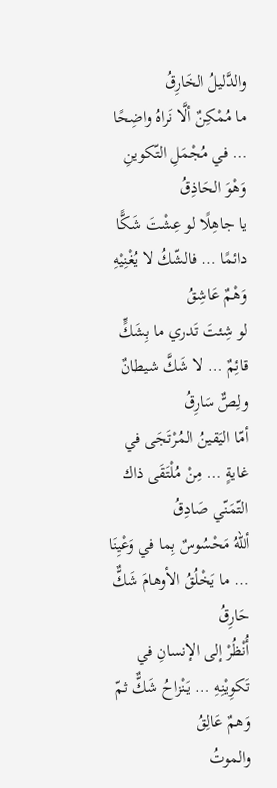والدَّليلُ الخَارِقُ
ما مُمْكِنٌ ألَّا نَراهُ واضِحًا … في مُجْمَلِ التّكوينِ وَهْوَ الحَاذِقُ
يا جاهِلًا لو عِشْتَ شَكًّا دائمًا … فالشّكُ لا يُغْنِيْهِ وَهْمٌ عَاشِقُ
لو شِئتَ تَدري ما بِشَكٍّ قائِمٌ … لا شَكَّ شيطانٌ ولِصٌّ سَارِقُ
أمّا اليَقينُ المُرْتَجَى في غايةٍ … مِنْ مُلْتَقَى ذاك التّمَنّي صَادِقُ
أللهُ مَحْسُوسٌ بِما في وَعْيِنَا … ما يَخْلُقُ الأوهامَ شَكٌّ حَارِقُ
أُنْظُرْ إلى الإنسانِ في تَكوِيْنِهِ … يَنْزاحُ شَكٌّ ثمّ وَهمٌ عَالِقُ
والموتُ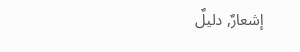إشعارٌ, دليلٌ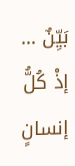بَيِّنٌ … إذْ كُلُّ إنسانٍ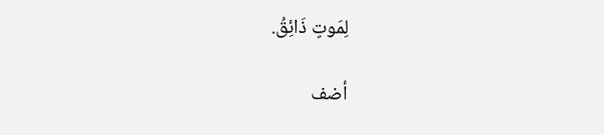لِمَوتٍ ذَائِقُ.

أضف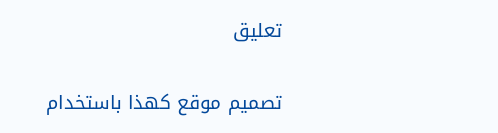تعليق

تصميم موقع كهذا باستخدام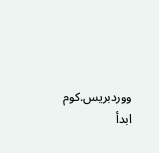ووردبريس.كوم
ابدأ